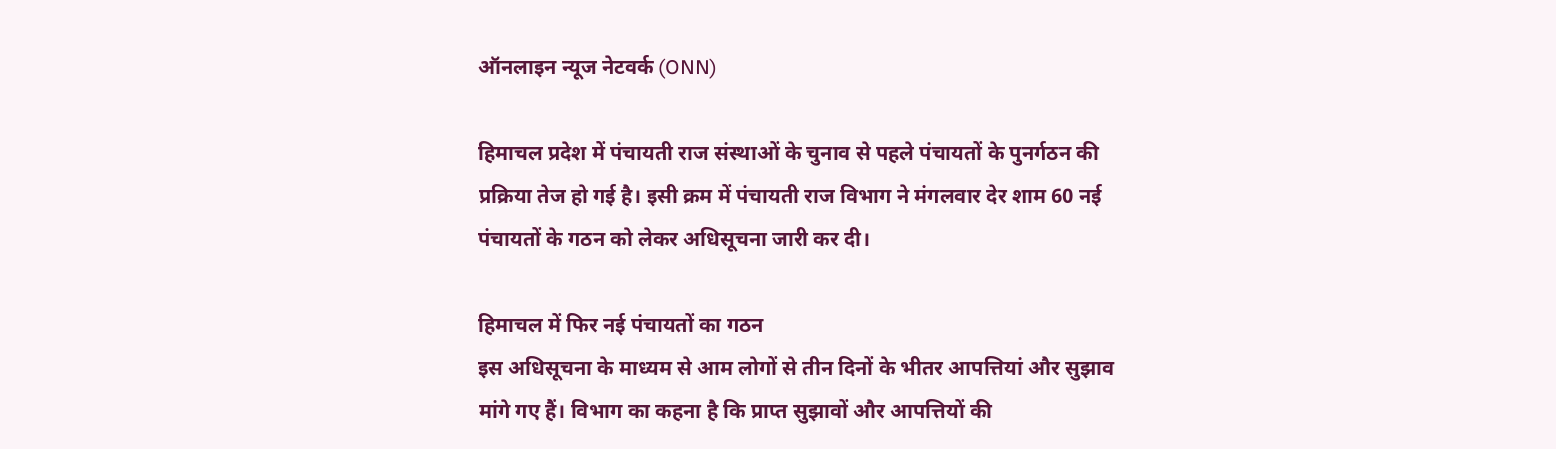ऑनलाइन न्यूज नेटवर्क (ONN)

हिमाचल प्रदेश में पंचायती राज संस्थाओं के चुनाव से पहले पंचायतों के पुनर्गठन की प्रक्रिया तेज हो गई है। इसी क्रम में पंचायती राज विभाग ने मंगलवार देर शाम 60 नई पंचायतों के गठन को लेकर अधिसूचना जारी कर दी।

हिमाचल में फिर नई पंचायतों का गठन
इस अधिसूचना के माध्यम से आम लोगों से तीन दिनों के भीतर आपत्तियां और सुझाव मांगे गए हैं। विभाग का कहना है कि प्राप्त सुझावों और आपत्तियों की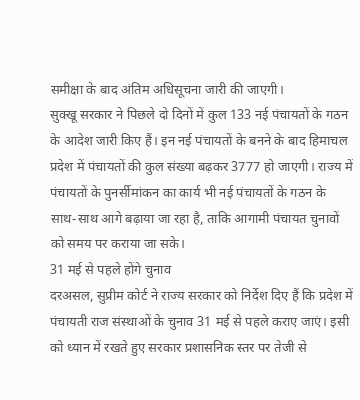समीक्षा के बाद अंतिम अधिसूचना जारी की जाएगी।
सुक्खू सरकार ने पिछले दो दिनों में कुल 133 नई पंचायतों के गठन के आदेश जारी किए हैं। इन नई पंचायतों के बनने के बाद हिमाचल प्रदेश में पंचायतों की कुल संख्या बढ़कर 3777 हो जाएगी। राज्य में पंचायतों के पुनर्सीमांकन का कार्य भी नई पंचायतों के गठन के साथ-साथ आगे बढ़ाया जा रहा है, ताकि आगामी पंचायत चुनावों को समय पर कराया जा सके।
31 मई से पहले होंगे चुनाव
दरअसल, सुप्रीम कोर्ट ने राज्य सरकार को निर्देश दिए हैं कि प्रदेश में पंचायती राज संस्थाओं के चुनाव 31 मई से पहले कराए जाएं। इसी को ध्यान में रखते हुए सरकार प्रशासनिक स्तर पर तेजी से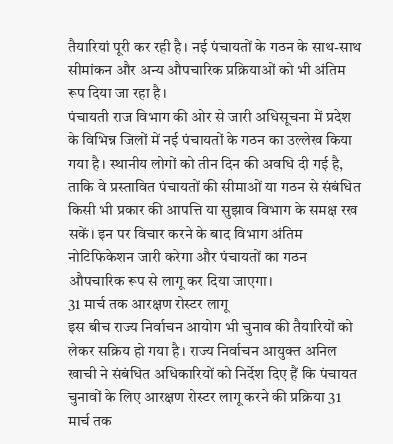तैयारियां पूरी कर रही है। नई पंचायतों के गठन के साथ-साथ सीमांकन और अन्य औपचारिक प्रक्रियाओं को भी अंतिम रूप दिया जा रहा है।
पंचायती राज विभाग की ओर से जारी अधिसूचना में प्रदेश के विभिन्न जिलों में नई पंचायतों के गठन का उल्लेख किया गया है। स्थानीय लोगों को तीन दिन की अवधि दी गई है, ताकि वे प्रस्तावित पंचायतों की सीमाओं या गठन से संबंधित किसी भी प्रकार की आपत्ति या सुझाव विभाग के समक्ष रख सकें। इन पर विचार करने के बाद विभाग अंतिम नोटिफिकेशन जारी करेगा और पंचायतों का गठन औपचारिक रूप से लागू कर दिया जाएगा।
31 मार्च तक आरक्षण रोस्टर लागू
इस बीच राज्य निर्वाचन आयोग भी चुनाव की तैयारियों को लेकर सक्रिय हो गया है। राज्य निर्वाचन आयुक्त अनिल खाची ने संबंधित अधिकारियों को निर्देश दिए हैं कि पंचायत चुनावों के लिए आरक्षण रोस्टर लागू करने की प्रक्रिया 31 मार्च तक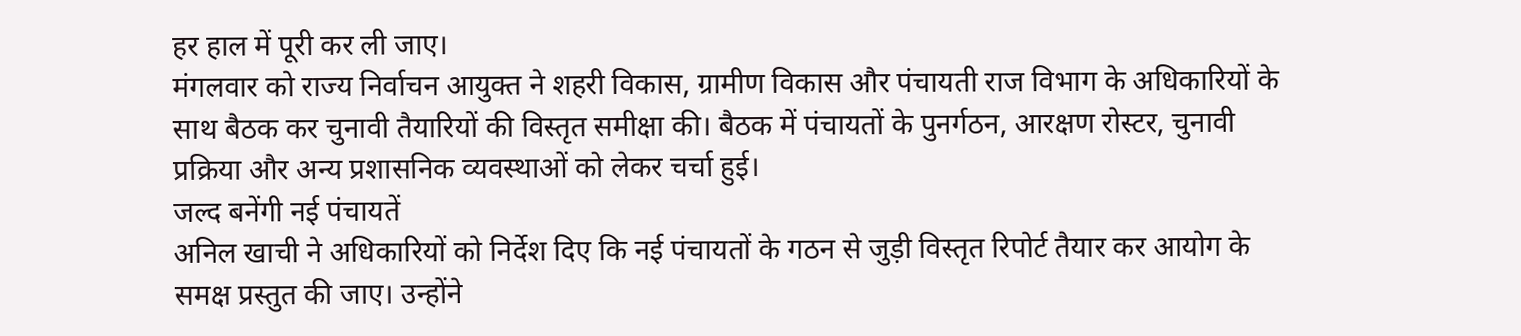हर हाल में पूरी कर ली जाए।
मंगलवार को राज्य निर्वाचन आयुक्त ने शहरी विकास, ग्रामीण विकास और पंचायती राज विभाग के अधिकारियों के साथ बैठक कर चुनावी तैयारियों की विस्तृत समीक्षा की। बैठक में पंचायतों के पुनर्गठन, आरक्षण रोस्टर, चुनावी प्रक्रिया और अन्य प्रशासनिक व्यवस्थाओं को लेकर चर्चा हुई।
जल्द बनेंगी नई पंचायतें
अनिल खाची ने अधिकारियों को निर्देश दिए कि नई पंचायतों के गठन से जुड़ी विस्तृत रिपोर्ट तैयार कर आयोग के समक्ष प्रस्तुत की जाए। उन्होंने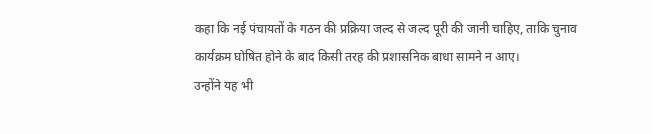कहा कि नई पंचायतों के गठन की प्रक्रिया जल्द से जल्द पूरी की जानी चाहिए, ताकि चुनाव कार्यक्रम घोषित होने के बाद किसी तरह की प्रशासनिक बाधा सामने न आए।
उन्होंने यह भी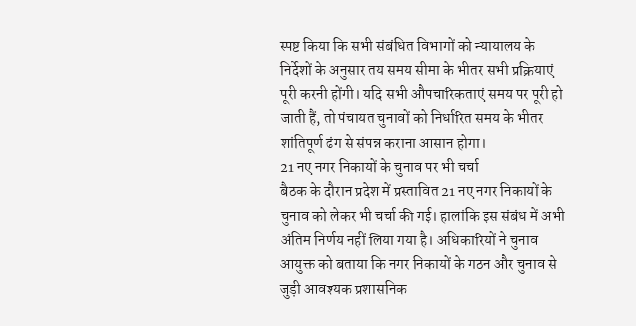स्पष्ट किया कि सभी संबंधित विभागों को न्यायालय के निर्देशों के अनुसार तय समय सीमा के भीतर सभी प्रक्रियाएं पूरी करनी होंगी। यदि सभी औपचारिकताएं समय पर पूरी हो जाती हैं, तो पंचायत चुनावों को निर्धारित समय के भीतर शांतिपूर्ण ढंग से संपन्न कराना आसान होगा।
21 नए नगर निकायों के चुनाव पर भी चर्चा
बैठक के दौरान प्रदेश में प्रस्तावित 21 नए नगर निकायों के चुनाव को लेकर भी चर्चा की गई। हालांकि इस संबंध में अभी अंतिम निर्णय नहीं लिया गया है। अधिकारियों ने चुनाव आयुक्त को बताया कि नगर निकायों के गठन और चुनाव से जुड़ी आवश्यक प्रशासनिक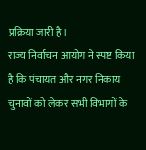प्रक्रिया जारी है।
राज्य निर्वाचन आयोग ने स्पष्ट किया है कि पंचायत और नगर निकाय चुनावों को लेकर सभी विभागों के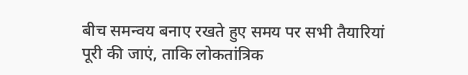बीच समन्वय बनाए रखते हुए समय पर सभी तैयारियां पूरी की जाएं, ताकि लोकतांत्रिक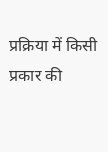प्रक्रिया में किसी प्रकार की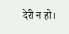देरी न हो।